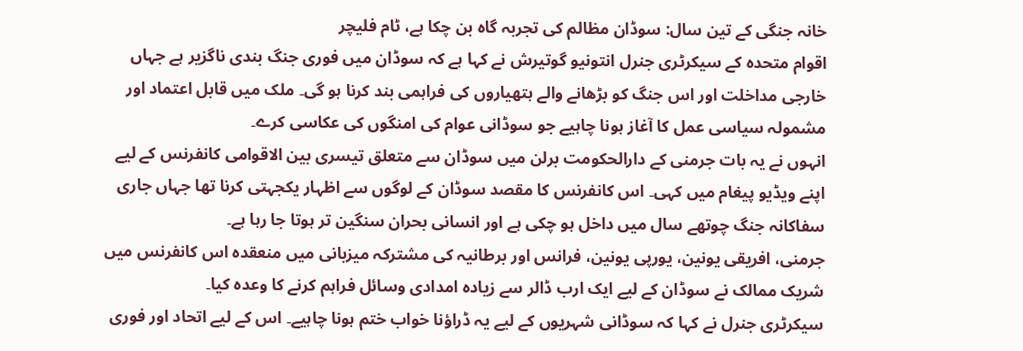خانہ جنگی کے تین سال: سوڈان مظالم کی تجربہ گاہ بن چکا ہے، ٹام فلیچر
اقوام متحدہ کے سیکرٹری جنرل انتونیو گوتیرش نے کہا ہے کہ سوڈان میں فوری جنگ بندی ناگزیر ہے جہاں خارجی مداخلت اور اس جنگ کو بڑھانے والے ہتھیاروں کی فراہمی بند کرنا ہو گی۔ ملک میں قابل اعتماد اور مشمولہ سیاسی عمل کا آغاز ہونا چاہیے جو سوڈانی عوام کی امنگوں کی عکاسی کرے۔
انہوں نے یہ بات جرمنی کے دارالحکومت برلن میں سوڈان سے متعلق تیسری بین الاقوامی کانفرنس کے لیے اپنے ویڈیو پیغام میں کہی۔ اس کانفرنس کا مقصد سوڈان کے لوگوں سے اظہار یکجہتی کرنا تھا جہاں جاری سفاکانہ جنگ چوتھے سال میں داخل ہو چکی ہے اور انسانی بحران سنگین تر ہوتا جا رہا ہے۔
جرمنی، افریقی یونین، یورپی یونین، فرانس اور برطانیہ کی مشترکہ میزبانی میں منعقدہ اس کانفرنس میں شریک ممالک نے سوڈان کے لیے ایک ارب ڈالر سے زیادہ امدادی وسائل فراہم کرنے کا وعدہ کیا۔
سیکرٹری جنرل نے کہا کہ سوڈانی شہریوں کے لیے یہ ڈراؤنا خواب ختم ہونا چاہیے۔ اس کے لیے اتحاد اور فوری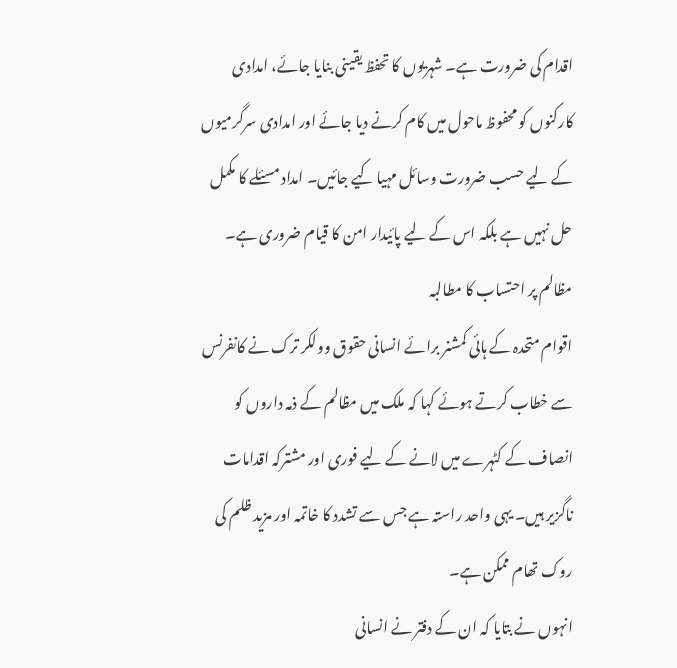اقدام کی ضرورت ہے۔ شہریوں کا تحفظ یقینی بنایا جائے، امدادی کارکنوں کو محفوظ ماحول میں کام کرنے دیا جائے اور امدادی سرگرمیوں کے لیے حسب ضرورت وسائل مہیا کیے جائیں۔ امداد مسئلے کا مکمل حل نہیں ہے بلکہ اس کے لیے پائیدار امن کا قیام ضروری ہے۔
مظالم پر احتساب کا مطالبہ
اقوام متحدہ کے ہائی کمشنر برائے انسانی حقوق وولکر ترک نے کانفرنس سے خطاب کرتے ہوئے کہا کہ ملک میں مظالم کے ذمہ داروں کو انصاف کے کٹہرے میں لانے کے لیے فوری اور مشترکہ اقدامات ناگزیر ہیں۔ یہی واحد راستہ ہے جس سے تشدد کا خاتمہ اور مزید ظلم کی روک تھام ممکن ہے۔
انہوں نے بتایا کہ ان کے دفتر نے انسانی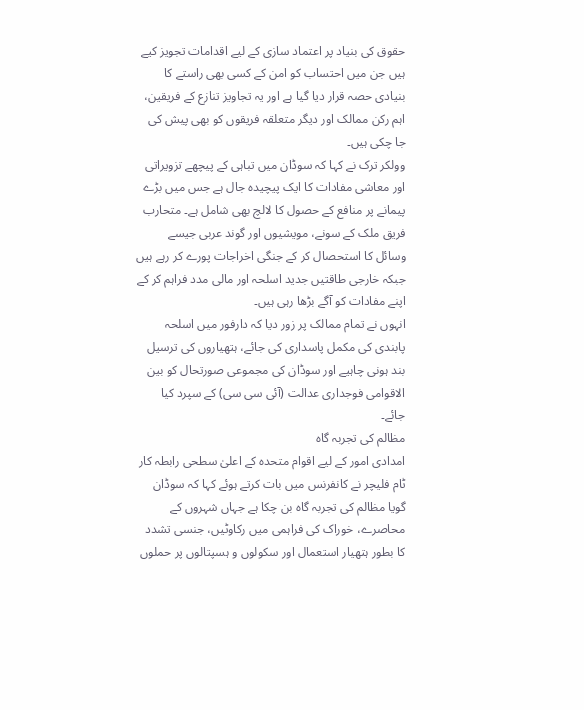حقوق کی بنیاد پر اعتماد سازی کے لیے اقدامات تجویز کیے ہیں جن میں احتساب کو امن کے کسی بھی راستے کا بنیادی حصہ قرار دیا گیا ہے اور یہ تجاویز تنازع کے فریقین، اہم رکن ممالک اور دیگر متعلقہ فریقوں کو بھی پیش کی جا چکی ہیں۔
وولکر ترک نے کہا کہ سوڈان میں تباہی کے پیچھے تزویراتی اور معاشی مفادات کا ایک پیچیدہ جال ہے جس میں بڑے پیمانے پر منافع کے حصول کا لالچ بھی شامل ہے۔ متحارب فریق ملک کے سونے، مویشیوں اور گوند عربی جیسے وسائل کا استحصال کر کے جنگی اخراجات پورے کر رہے ہیں جبکہ خارجی طاقتیں جدید اسلحہ اور مالی مدد فراہم کر کے اپنے مفادات کو آگے بڑھا رہی ہیں۔
انہوں نے تمام ممالک پر زور دیا کہ دارفور میں اسلحہ پابندی کی مکمل پاسداری کی جائے، ہتھیاروں کی ترسیل بند ہونی چاہیے اور سوڈان کی مجموعی صورتحال کو بین الاقوامی فوجداری عدالت (آئی سی سی) کے سپرد کیا جائے۔
مظالم کی تجربہ گاہ
امدادی امور کے لیے اقوام متحدہ کے اعلیٰ سطحی رابطہ کار ٹام فلیچر نے کانفرنس میں بات کرتے ہوئے کہا کہ سوڈان گویا مظالم کی تجربہ گاہ بن چکا ہے جہاں شہروں کے محاصرے، خوراک کی فراہمی میں رکاوٹیں، جنسی تشدد کا بطور ہتھیار استعمال اور سکولوں و ہسپتالوں پر حملوں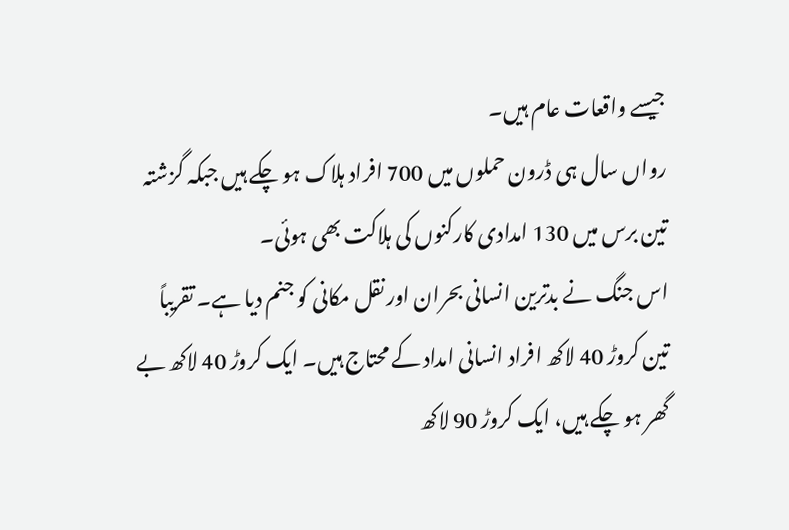جیسے واقعات عام ہیں۔
رواں سال ہی ڈرون حملوں میں 700 افراد ہلاک ہو چکے ہیں جبکہ گزشتہ تین برس میں 130 امدادی کارکنوں کی ہلاکت بھی ہوئی۔
اس جنگ نے بدترین انسانی بحران اور نقل مکانی کو جنم دیا ہے۔ تقریباً تین کروڑ 40 لاکھ افراد انسانی امداد کے محتاج ہیں۔ ایک کروڑ 40 لاکھ بے گھر ہو چکے ہیں، ایک کروڑ 90 لاکھ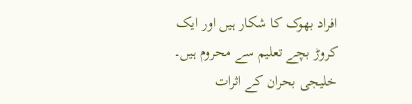افراد بھوک کا شکار ہیں اور ایک کروڑ بچے تعلیم سے محروم ہیں۔
خلیجی بحران کے اثرات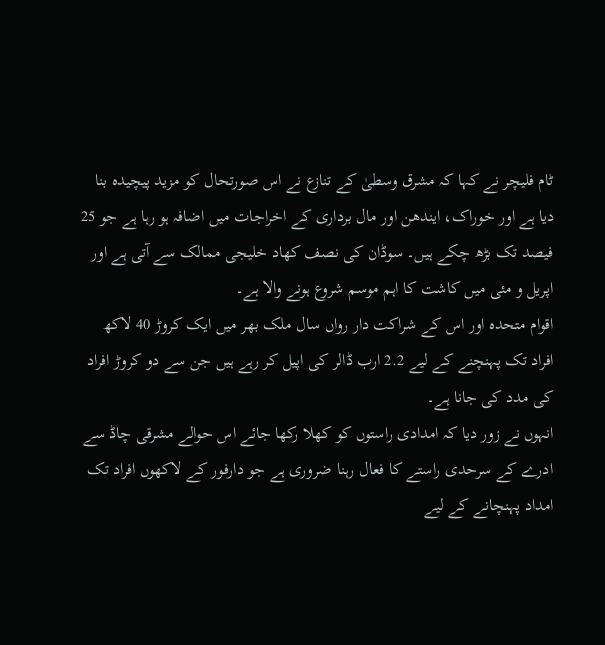ٹام فلیچر نے کہا کہ مشرق وسطیٰ کے تنازع نے اس صورتحال کو مزید پیچیدہ بنا دیا ہے اور خوراک، ایندھن اور مال برداری کے اخراجات میں اضافہ ہو رہا ہے جو 25 فیصد تک بڑھ چکے ہیں۔ سوڈان کی نصف کھاد خلیجی ممالک سے آتی ہے اور اپریل و مئی میں کاشت کا اہم موسم شروع ہونے والا ہے۔
اقوام متحدہ اور اس کے شراکت دار رواں سال ملک بھر میں ایک کروڑ 40 لاکھ افراد تک پہنچنے کے لیے 2.2 ارب ڈالر کی اپیل کر رہے ہیں جن سے دو کروڑ افراد کی مدد کی جانا ہے۔
انہوں نے زور دیا کہ امدادی راستوں کو کھلا رکھا جائے اس حوالے مشرقی چاڈ سے ادرے کے سرحدی راستے کا فعال رہنا ضروری ہے جو دارفور کے لاکھوں افراد تک امداد پہنچانے کے لیے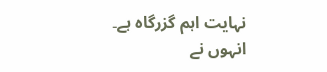نہایت اہم گزرگاہ ہے۔
انہوں نے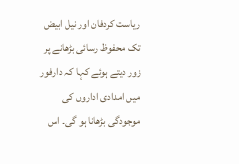ریاست کردفان اور نیل ابیض تک محفوظ رسائی بڑھانے پر زور دیتے ہوئے کہا کہ دارفور میں امدادی اداروں کی موجودگی بڑھانا ہو گی۔ اس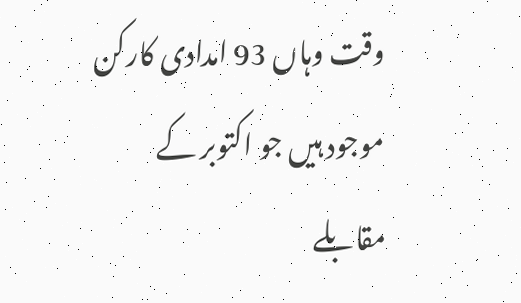وقت وہاں 93 امدادی کارکن موجود ہیں جو اکتوبر کے مقابلے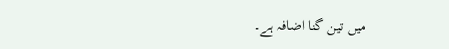میں تین گنا اضافہ ہے۔